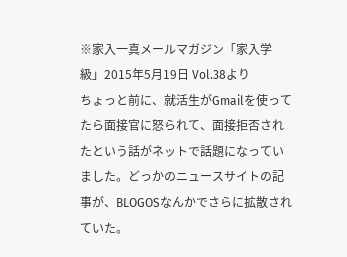※家入一真メールマガジン「家入学級」2015年5月19日 Vol.38より
ちょっと前に、就活生がGmailを使ってたら面接官に怒られて、面接拒否されたという話がネットで話題になっていました。どっかのニュースサイトの記事が、BLOGOSなんかでさらに拡散されていた。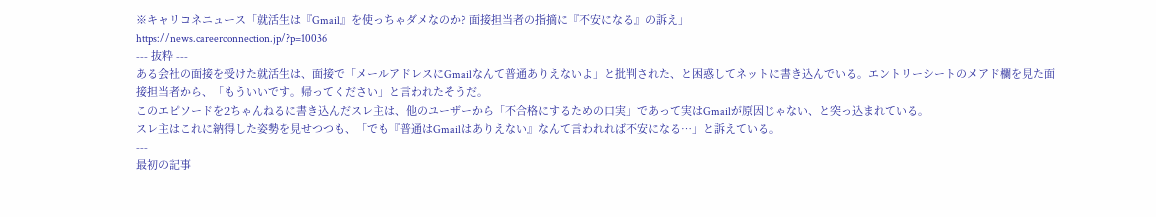※キャリコネニュース「就活生は『Gmail』を使っちゃダメなのか? 面接担当者の指摘に『不安になる』の訴え」
https://news.careerconnection.jp/?p=10036
--- 抜粋 ---
ある会社の面接を受けた就活生は、面接で「メールアドレスにGmailなんて普通ありえないよ」と批判された、と困惑してネットに書き込んでいる。エントリーシートのメアド欄を見た面接担当者から、「もういいです。帰ってください」と言われたそうだ。
このエピソードを2ちゃんねるに書き込んだスレ主は、他のユーザーから「不合格にするための口実」であって実はGmailが原因じゃない、と突っ込まれている。
スレ主はこれに納得した姿勢を見せつつも、「でも『普通はGmailはありえない』なんて言われれば不安になる…」と訴えている。
---
最初の記事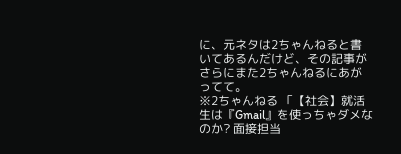に、元ネタは2ちゃんねると書いてあるんだけど、その記事がさらにまた2ちゃんねるにあがってて。
※2ちゃんねる 「【社会】就活生は『Gmail』を使っちゃダメなのか? 面接担当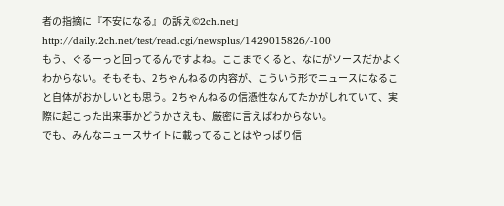者の指摘に『不安になる』の訴え©2ch.net」
http://daily.2ch.net/test/read.cgi/newsplus/1429015826/-100
もう、ぐるーっと回ってるんですよね。ここまでくると、なにがソースだかよくわからない。そもそも、2ちゃんねるの内容が、こういう形でニュースになること自体がおかしいとも思う。2ちゃんねるの信憑性なんてたかがしれていて、実際に起こった出来事かどうかさえも、厳密に言えばわからない。
でも、みんなニュースサイトに載ってることはやっぱり信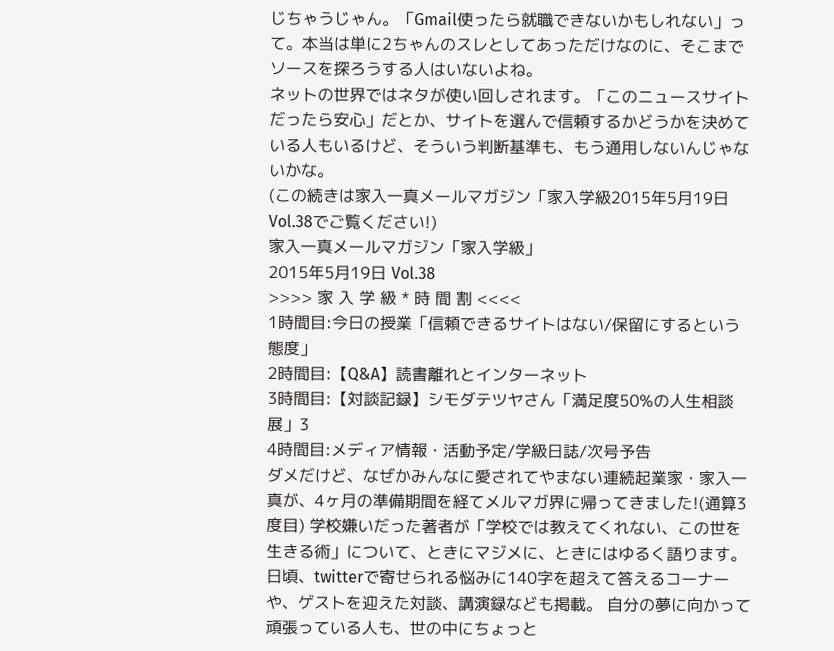じちゃうじゃん。「Gmail使ったら就職できないかもしれない」って。本当は単に2ちゃんのスレとしてあっただけなのに、そこまでソースを探ろうする人はいないよね。
ネットの世界ではネタが使い回しされます。「このニュースサイトだったら安心」だとか、サイトを選んで信頼するかどうかを決めている人もいるけど、そういう判断基準も、もう通用しないんじゃないかな。
(この続きは家入一真メールマガジン「家入学級2015年5月19日 Vol.38でご覧ください!)
家入一真メールマガジン「家入学級」
2015年5月19日 Vol.38
>>>> 家 入 学 級 * 時 間 割 <<<<
1時間目:今日の授業「信頼できるサイトはない/保留にするという態度」
2時間目:【Q&A】読書離れとインターネット
3時間目:【対談記録】シモダテツヤさん「満足度50%の人生相談展」3
4時間目:メディア情報・活動予定/学級日誌/次号予告
ダメだけど、なぜかみんなに愛されてやまない連続起業家・家入一真が、4ヶ月の準備期間を経てメルマガ界に帰ってきました!(通算3度目) 学校嫌いだった著者が「学校では教えてくれない、この世を生きる術」について、ときにマジメに、ときにはゆるく語ります。日頃、twitterで寄せられる悩みに140字を超えて答えるコーナーや、ゲストを迎えた対談、講演録なども掲載。 自分の夢に向かって頑張っている人も、世の中にちょっと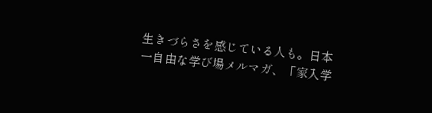生きづらさを感じている人も。日本一自由な学び場メルマガ、「家入学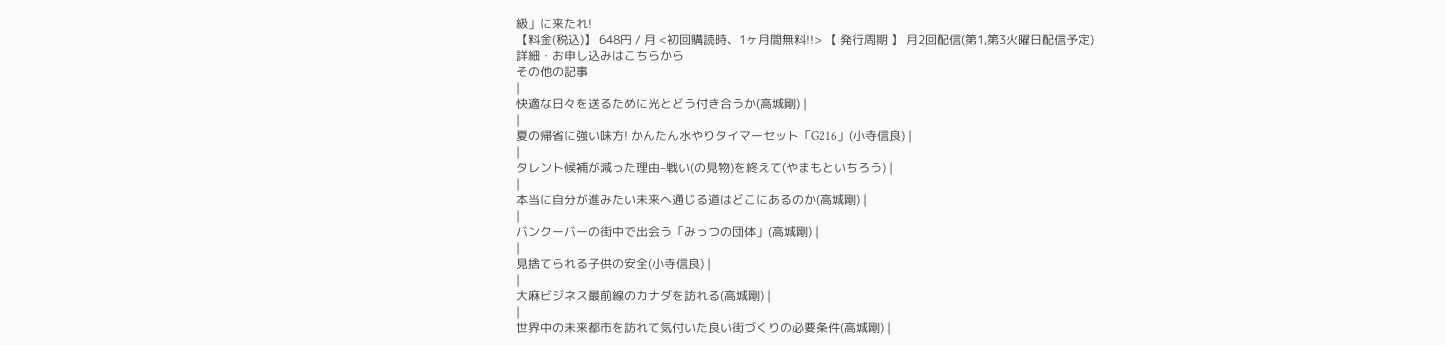級」に来たれ!
【料金(税込)】 648円 / 月 <初回購読時、1ヶ月間無料!!> 【 発行周期 】 月2回配信(第1,第3火曜日配信予定)
詳細・お申し込みはこちらから
その他の記事
|
快適な日々を送るために光とどう付き合うか(高城剛) |
|
夏の帰省に強い味方! かんたん水やりタイマーセット「G216」(小寺信良) |
|
タレント候補が減った理由–戦い(の見物)を終えて(やまもといちろう) |
|
本当に自分が進みたい未来へ通じる道はどこにあるのか(高城剛) |
|
バンクーバーの街中で出会う「みっつの団体」(高城剛) |
|
見捨てられる子供の安全(小寺信良) |
|
大麻ビジネス最前線のカナダを訪れる(高城剛) |
|
世界中の未来都市を訪れて気付いた良い街づくりの必要条件(高城剛) |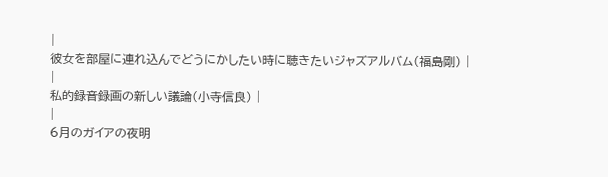|
彼女を部屋に連れ込んでどうにかしたい時に聴きたいジャズアルバム(福島剛) |
|
私的録音録画の新しい議論(小寺信良) |
|
6月のガイアの夜明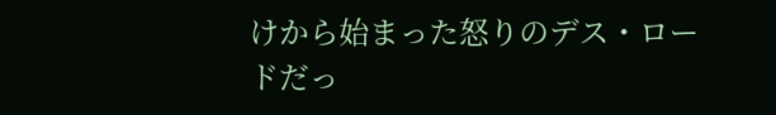けから始まった怒りのデス・ロードだっ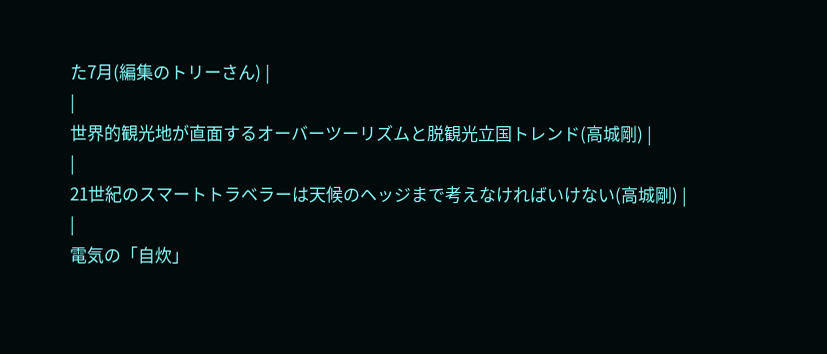た7月(編集のトリーさん) |
|
世界的観光地が直面するオーバーツーリズムと脱観光立国トレンド(高城剛) |
|
21世紀のスマートトラベラーは天候のヘッジまで考えなければいけない(高城剛) |
|
電気の「自炊」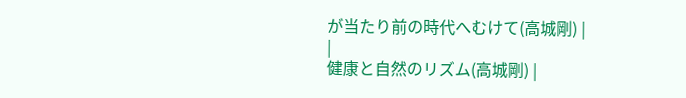が当たり前の時代へむけて(高城剛) |
|
健康と自然のリズム(高城剛) |